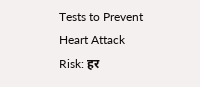Tests to Prevent Heart Attack Risk: हर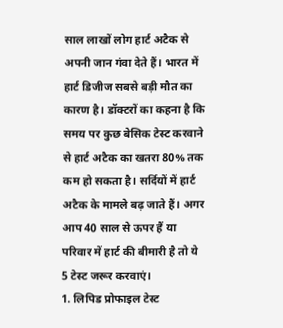साल लाखों लोग हार्ट अटैक से अपनी जान गंवा देते हैं। भारत में हार्ट डिजीज सबसे बड़ी मौत का कारण है। डॉक्टरों का कहना है कि समय पर कुछ बेसिक टेस्ट करवाने से हार्ट अटैक का खतरा 80% तक कम हो सकता है। सर्दियों में हार्ट अटैक के मामले बढ़ जाते हैं। अगर आप 40 साल से ऊपर हैं या परिवार में हार्ट की बीमारी है तो ये 5 टेस्ट जरूर करवाएं।
1. लिपिड प्रोफाइल टेस्ट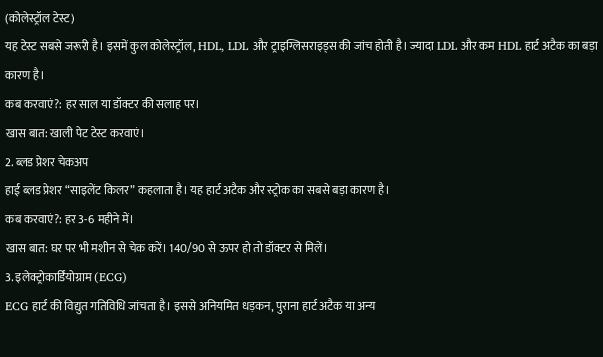(कोलेस्ट्रॉल टेस्ट)
यह टेस्ट सबसे जरूरी है। इसमें कुल कोलेस्ट्रॉल, HDL, LDL और ट्राइग्लिसराइड्स की जांच होती है। ज्यादा LDL और कम HDL हार्ट अटैक का बड़ा कारण है।
कब करवाएं?: हर साल या डॉक्टर की सलाह पर।
खास बात: खाली पेट टेस्ट करवाएं।
2. ब्लड प्रेशर चेकअप
हाई ब्लड प्रेशर “साइलेंट किलर” कहलाता है। यह हार्ट अटैक और स्ट्रोक का सबसे बड़ा कारण है।
कब करवाएं?: हर 3-6 महीने में।
खास बात: घर पर भी मशीन से चेक करें। 140/90 से ऊपर हो तो डॉक्टर से मिलें।
3. इलेक्ट्रोकार्डियोग्राम (ECG)
ECG हार्ट की विद्युत गतिविधि जांचता है। इससे अनियमित धड़कन, पुराना हार्ट अटैक या अन्य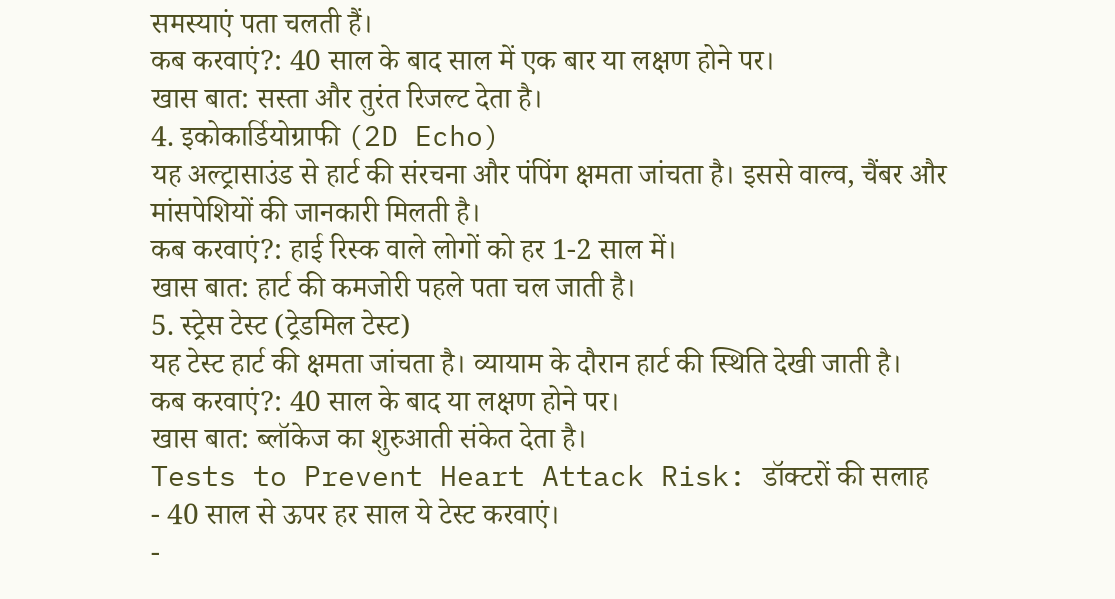समस्याएं पता चलती हैं।
कब करवाएं?: 40 साल के बाद साल में एक बार या लक्षण होने पर।
खास बात: सस्ता और तुरंत रिजल्ट देता है।
4. इकोकार्डियोग्राफी (2D Echo)
यह अल्ट्रासाउंड से हार्ट की संरचना और पंपिंग क्षमता जांचता है। इससे वाल्व, चैंबर और मांसपेशियों की जानकारी मिलती है।
कब करवाएं?: हाई रिस्क वाले लोगों को हर 1-2 साल में।
खास बात: हार्ट की कमजोरी पहले पता चल जाती है।
5. स्ट्रेस टेस्ट (ट्रेडमिल टेस्ट)
यह टेस्ट हार्ट की क्षमता जांचता है। व्यायाम के दौरान हार्ट की स्थिति देखी जाती है।
कब करवाएं?: 40 साल के बाद या लक्षण होने पर।
खास बात: ब्लॉकेज का शुरुआती संकेत देता है।
Tests to Prevent Heart Attack Risk: डॉक्टरों की सलाह
- 40 साल से ऊपर हर साल ये टेस्ट करवाएं।
-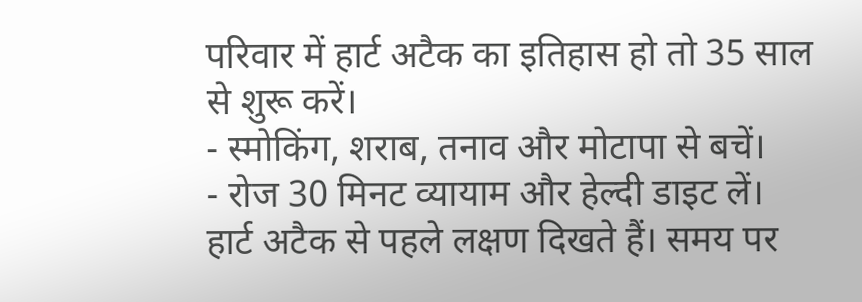परिवार में हार्ट अटैक का इतिहास हो तो 35 साल से शुरू करें।
- स्मोकिंग, शराब, तनाव और मोटापा से बचें।
- रोज 30 मिनट व्यायाम और हेल्दी डाइट लें।
हार्ट अटैक से पहले लक्षण दिखते हैं। समय पर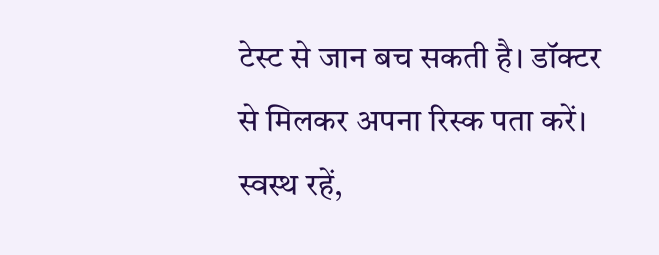टेस्ट से जान बच सकती है। डॉक्टर से मिलकर अपना रिस्क पता करें। स्वस्थ रहें,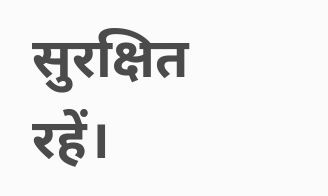सुरक्षित रहें।